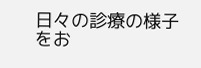日々の診療の様子をお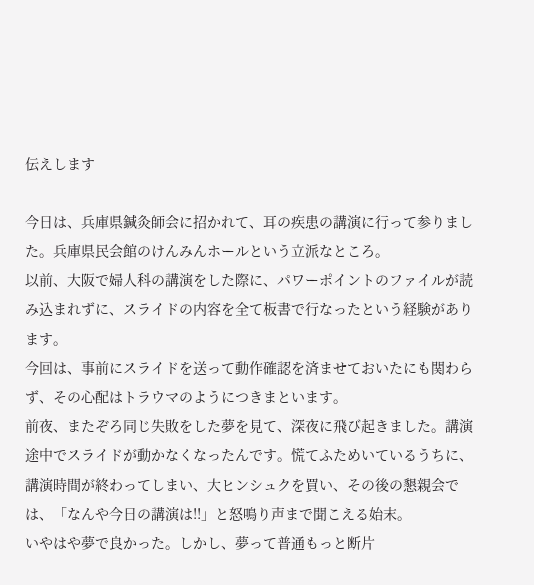伝えします

今日は、兵庫県鍼灸師会に招かれて、耳の疾患の講演に行って参りました。兵庫県民会館のけんみんホールという立派なところ。
以前、大阪で婦人科の講演をした際に、パワーポイントのファイルが読み込まれずに、スライドの内容を全て板書で行なったという経験があります。
今回は、事前にスライドを送って動作確認を済ませておいたにも関わらず、その心配はトラウマのようにつきまといます。
前夜、またぞろ同じ失敗をした夢を見て、深夜に飛び起きました。講演途中でスライドが動かなくなったんです。慌てふためいているうちに、講演時間が終わってしまい、大ヒンシュクを買い、その後の懇親会では、「なんや今日の講演は!!」と怒鳴り声まで聞こえる始末。
いやはや夢で良かった。しかし、夢って普通もっと断片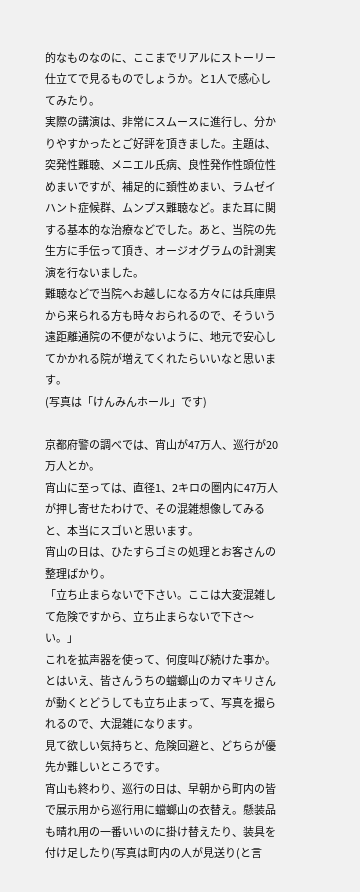的なものなのに、ここまでリアルにストーリー仕立てで見るものでしょうか。と1人で感心してみたり。
実際の講演は、非常にスムースに進行し、分かりやすかったとご好評を頂きました。主題は、突発性難聴、メニエル氏病、良性発作性頭位性めまいですが、補足的に頚性めまい、ラムゼイハント症候群、ムンプス難聴など。また耳に関する基本的な治療などでした。あと、当院の先生方に手伝って頂き、オージオグラムの計測実演を行ないました。
難聴などで当院へお越しになる方々には兵庫県から来られる方も時々おられるので、そういう遠距離通院の不便がないように、地元で安心してかかれる院が増えてくれたらいいなと思います。
(写真は「けんみんホール」です)

京都府警の調べでは、宵山が47万人、巡行が20万人とか。
宵山に至っては、直径1、2キロの圏内に47万人が押し寄せたわけで、その混雑想像してみると、本当にスゴいと思います。
宵山の日は、ひたすらゴミの処理とお客さんの整理ばかり。
「立ち止まらないで下さい。ここは大変混雑して危険ですから、立ち止まらないで下さ〜い。」
これを拡声器を使って、何度叫び続けた事か。
とはいえ、皆さんうちの蟷螂山のカマキリさんが動くとどうしても立ち止まって、写真を撮られるので、大混雑になります。
見て欲しい気持ちと、危険回避と、どちらが優先か難しいところです。
宵山も終わり、巡行の日は、早朝から町内の皆で展示用から巡行用に蟷螂山の衣替え。懸装品も晴れ用の一番いいのに掛け替えたり、装具を付け足したり(写真は町内の人が見送り(と言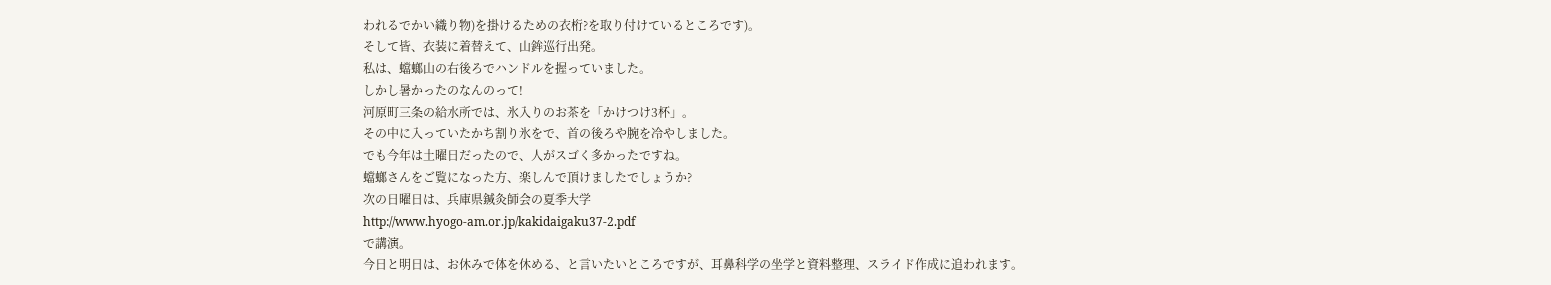われるでかい織り物)を掛けるための衣桁?を取り付けているところです)。
そして皆、衣装に着替えて、山鉾巡行出発。
私は、蟷螂山の右後ろでハンドルを握っていました。
しかし暑かったのなんのって!
河原町三条の給水所では、氷入りのお茶を「かけつけ3杯」。
その中に入っていたかち割り氷をで、首の後ろや腕を冷やしました。
でも今年は土曜日だったので、人がスゴく多かったですね。
蟷螂さんをご覧になった方、楽しんで頂けましたでしょうか?
次の日曜日は、兵庫県鍼灸師会の夏季大学
http://www.hyogo-am.or.jp/kakidaigaku37-2.pdf
で講演。
今日と明日は、お休みで体を休める、と言いたいところですが、耳鼻科学の坐学と資料整理、スライド作成に追われます。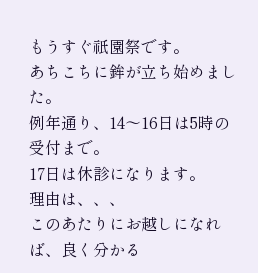もうすぐ祇園祭です。
あちこちに鉾が立ち始めました。
例年通り、14〜16日は5時の受付まで。
17日は休診になります。
理由は、、、
このあたりにお越しになれば、良く分かる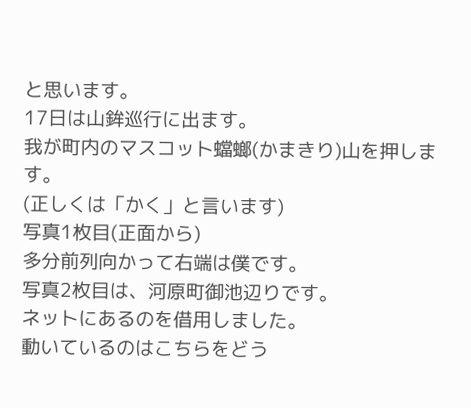と思います。
17日は山鉾巡行に出ます。
我が町内のマスコット蟷螂(かまきり)山を押します。
(正しくは「かく」と言います)
写真1枚目(正面から)
多分前列向かって右端は僕です。
写真2枚目は、河原町御池辺りです。
ネットにあるのを借用しました。
動いているのはこちらをどう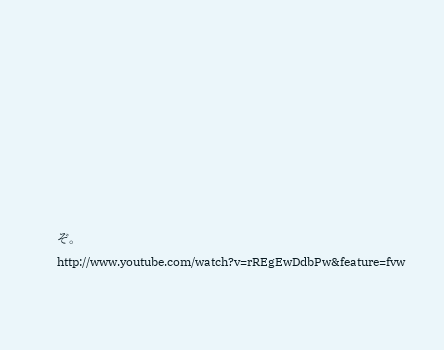ぞ。
http://www.youtube.com/watch?v=rREgEwDdbPw&feature=fvw